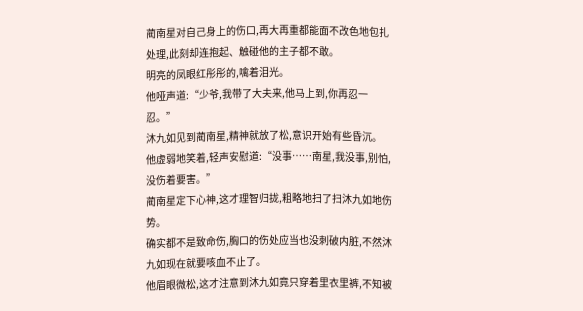蔺南星对自己身上的伤口,再大再重都能面不改色地包扎处理,此刻却连抱起、触碰他的主子都不敢。
明亮的凤眼红彤彤的,噙着泪光。
他哑声道:“少爷,我带了大夫来,他马上到,你再忍一忍。”
沐九如见到蔺南星,精神就放了松,意识开始有些昏沉。
他虚弱地笑着,轻声安慰道:“没事……南星,我没事,别怕,没伤着要害。”
蔺南星定下心神,这才理智归拢,粗略地扫了扫沐九如地伤势。
确实都不是致命伤,胸口的伤处应当也没刺破内脏,不然沐九如现在就要咳血不止了。
他眉眼微松,这才注意到沐九如竟只穿着里衣里裤,不知被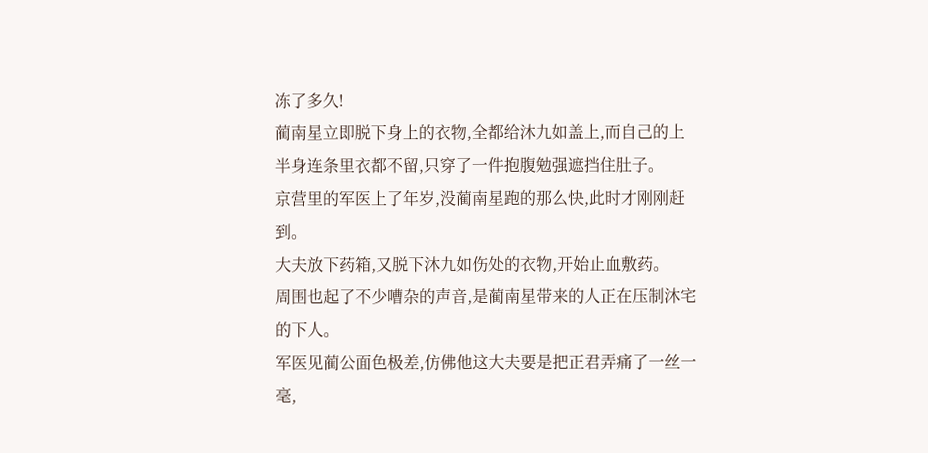冻了多久!
蔺南星立即脱下身上的衣物,全都给沐九如盖上,而自己的上半身连条里衣都不留,只穿了一件抱腹勉强遮挡住肚子。
京营里的军医上了年岁,没蔺南星跑的那么快,此时才刚刚赶到。
大夫放下药箱,又脱下沐九如伤处的衣物,开始止血敷药。
周围也起了不少嘈杂的声音,是蔺南星带来的人正在压制沐宅的下人。
军医见蔺公面色极差,仿佛他这大夫要是把正君弄痛了一丝一毫,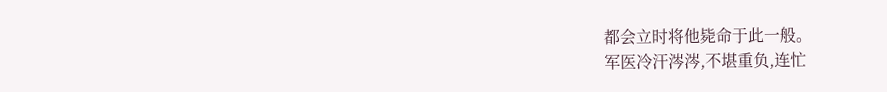都会立时将他毙命于此一般。
军医冷汗涔涔,不堪重负,连忙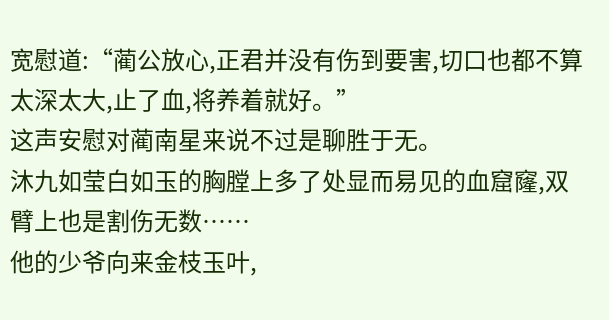宽慰道:“蔺公放心,正君并没有伤到要害,切口也都不算太深太大,止了血,将养着就好。”
这声安慰对蔺南星来说不过是聊胜于无。
沐九如莹白如玉的胸膛上多了处显而易见的血窟窿,双臂上也是割伤无数……
他的少爷向来金枝玉叶,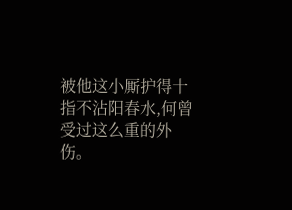被他这小厮护得十指不沾阳春水,何曾受过这么重的外伤。